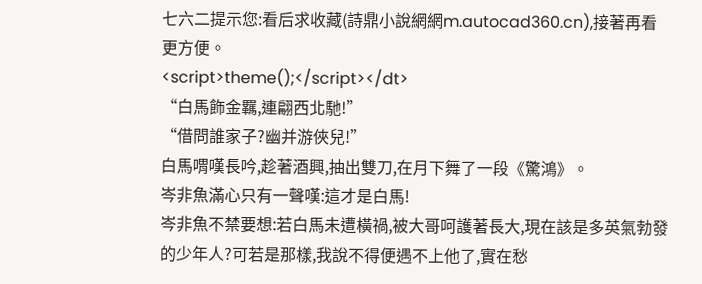七六二提示您:看后求收藏(詩鼎小說網網m.autocad360.cn),接著再看更方便。
<script>theme();</script></dt>
“白馬飾金羈,連翩西北馳!”
“借問誰家子?幽并游俠兒!”
白馬喟嘆長吟,趁著酒興,抽出雙刀,在月下舞了一段《驚鴻》。
岑非魚滿心只有一聲嘆:這才是白馬!
岑非魚不禁要想:若白馬未遭橫禍,被大哥呵護著長大,現在該是多英氣勃發的少年人?可若是那樣,我說不得便遇不上他了,實在愁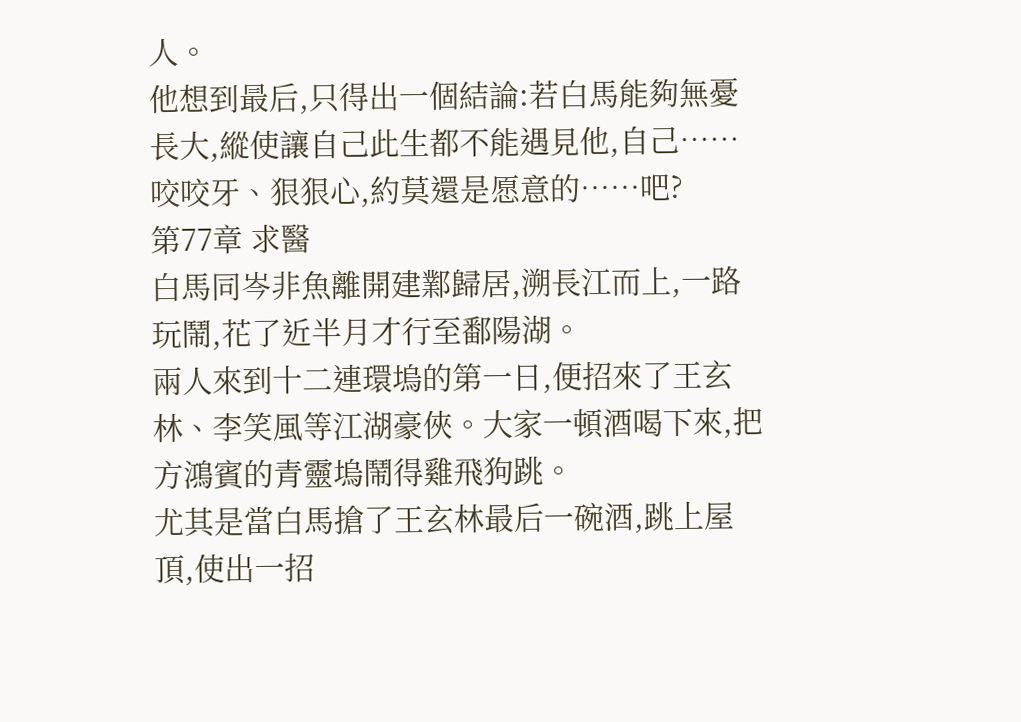人。
他想到最后,只得出一個結論:若白馬能夠無憂長大,縱使讓自己此生都不能遇見他,自己……咬咬牙、狠狠心,約莫還是愿意的……吧?
第77章 求醫
白馬同岑非魚離開建鄴歸居,溯長江而上,一路玩鬧,花了近半月才行至鄱陽湖。
兩人來到十二連環塢的第一日,便招來了王玄林、李笑風等江湖豪俠。大家一頓酒喝下來,把方鴻賓的青靈塢鬧得雞飛狗跳。
尤其是當白馬搶了王玄林最后一碗酒,跳上屋頂,使出一招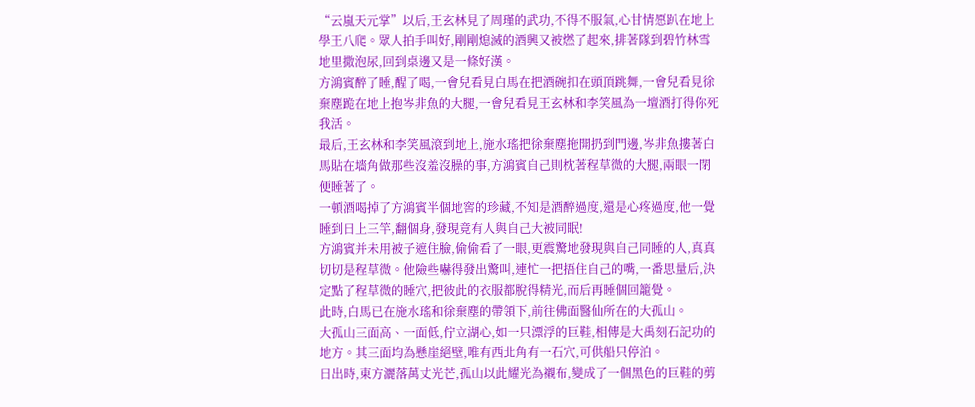“云嵐天元掌”以后,王玄林見了周瑾的武功,不得不服氣,心甘情愿趴在地上學王八爬。眾人拍手叫好,剛剛熄滅的酒興又被燃了起來,排著隊到碧竹林雪地里撒泡尿,回到桌邊又是一條好漢。
方鴻賓醉了睡,醒了喝,一會兒看見白馬在把酒碗扣在頭頂跳舞,一會兒看見徐棄塵跪在地上抱岑非魚的大腿,一會兒看見王玄林和李笑風為一壇酒打得你死我活。
最后,王玄林和李笑風滾到地上,施水瑤把徐棄塵拖開扔到門邊,岑非魚摟著白馬貼在墻角做那些沒羞沒臊的事,方鴻賓自己則枕著程草微的大腿,兩眼一閉便睡著了。
一頓酒喝掉了方鴻賓半個地窖的珍藏,不知是酒醉過度,還是心疼過度,他一覺睡到日上三竿,翻個身,發現竟有人與自己大被同眠!
方鴻賓并未用被子遮住臉,偷偷看了一眼,更震驚地發現與自己同睡的人,真真切切是程草微。他險些嚇得發出驚叫,連忙一把捂住自己的嘴,一番思量后,決定點了程草微的睡穴,把彼此的衣服都脫得精光,而后再睡個回籠覺。
此時,白馬已在施水瑤和徐棄塵的帶領下,前往佛面醫仙所在的大孤山。
大孤山三面高、一面低,佇立湖心,如一只漂浮的巨鞋,相傳是大禹刻石記功的地方。其三面均為懸崖絕壁,唯有西北角有一石穴,可供船只停泊。
日出時,東方灑落萬丈光芒,孤山以此耀光為襯布,變成了一個黑色的巨鞋的剪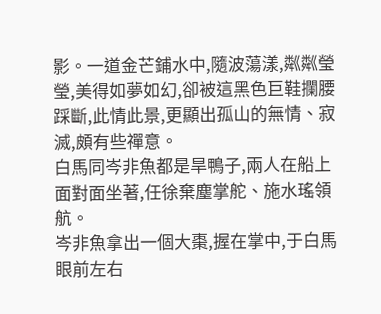影。一道金芒鋪水中,隨波蕩漾,粼粼瑩瑩,美得如夢如幻,卻被這黑色巨鞋攔腰踩斷,此情此景,更顯出孤山的無情、寂滅,頗有些禪意。
白馬同岑非魚都是旱鴨子,兩人在船上面對面坐著,任徐棄塵掌舵、施水瑤領航。
岑非魚拿出一個大棗,握在掌中,于白馬眼前左右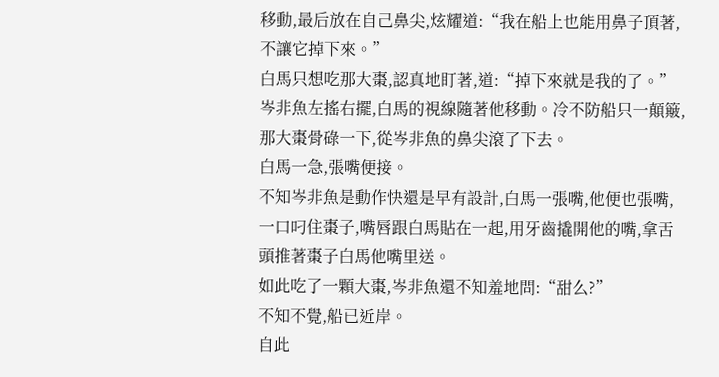移動,最后放在自己鼻尖,炫耀道:“我在船上也能用鼻子頂著,不讓它掉下來。”
白馬只想吃那大棗,認真地盯著,道:“掉下來就是我的了。”
岑非魚左搖右擺,白馬的視線隨著他移動。冷不防船只一顛簸,那大棗骨碌一下,從岑非魚的鼻尖滾了下去。
白馬一急,張嘴便接。
不知岑非魚是動作快還是早有設計,白馬一張嘴,他便也張嘴,一口叼住棗子,嘴唇跟白馬貼在一起,用牙齒撬開他的嘴,拿舌頭推著棗子白馬他嘴里送。
如此吃了一顆大棗,岑非魚還不知羞地問:“甜么?”
不知不覺,船已近岸。
自此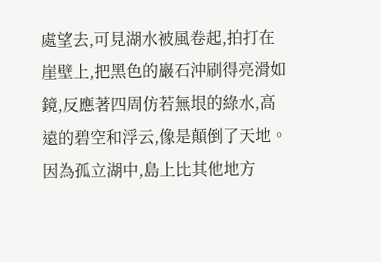處望去,可見湖水被風卷起,拍打在崖壁上,把黑色的巖石沖刷得亮滑如鏡,反應著四周仿若無垠的綠水,高遠的碧空和浮云,像是顛倒了天地。
因為孤立湖中,島上比其他地方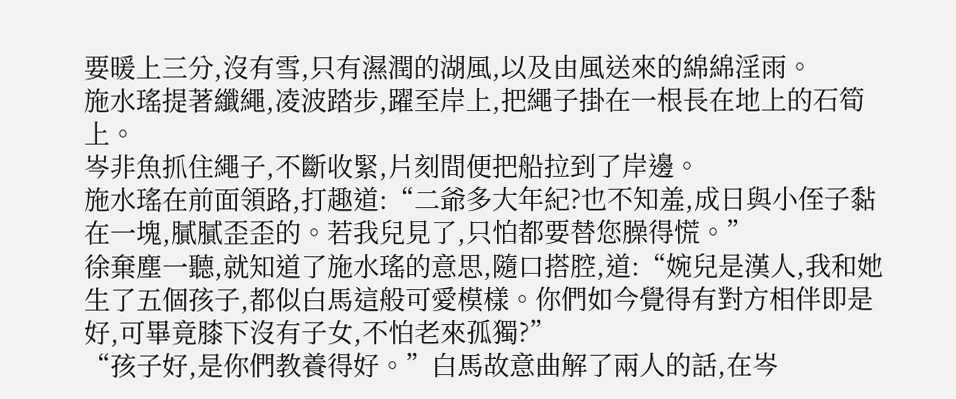要暖上三分,沒有雪,只有濕潤的湖風,以及由風送來的綿綿淫雨。
施水瑤提著纖繩,凌波踏步,躍至岸上,把繩子掛在一根長在地上的石筍上。
岑非魚抓住繩子,不斷收緊,片刻間便把船拉到了岸邊。
施水瑤在前面領路,打趣道:“二爺多大年紀?也不知羞,成日與小侄子黏在一塊,膩膩歪歪的。若我兒見了,只怕都要替您臊得慌。”
徐棄塵一聽,就知道了施水瑤的意思,隨口搭腔,道:“婉兒是漢人,我和她生了五個孩子,都似白馬這般可愛模樣。你們如今覺得有對方相伴即是好,可畢竟膝下沒有子女,不怕老來孤獨?”
“孩子好,是你們教養得好。”白馬故意曲解了兩人的話,在岑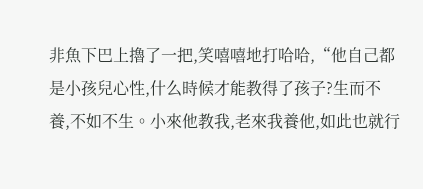非魚下巴上擼了一把,笑嘻嘻地打哈哈,“他自己都是小孩兒心性,什么時候才能教得了孩子?生而不養,不如不生。小來他教我,老來我養他,如此也就行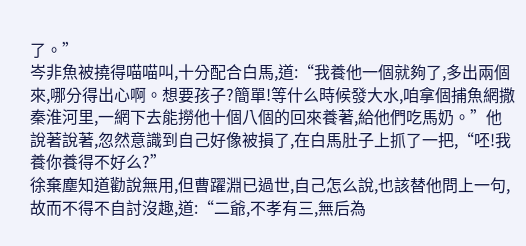了。”
岑非魚被撓得喵喵叫,十分配合白馬,道:“我養他一個就夠了,多出兩個來,哪分得出心啊。想要孩子?簡單!等什么時候發大水,咱拿個捕魚網撒秦淮河里,一網下去能撈他十個八個的回來養著,給他們吃馬奶。”他說著說著,忽然意識到自己好像被損了,在白馬肚子上抓了一把,“呸!我養你養得不好么?”
徐棄塵知道勸說無用,但曹躍淵已過世,自己怎么說,也該替他問上一句,故而不得不自討沒趣,道:“二爺,不孝有三,無后為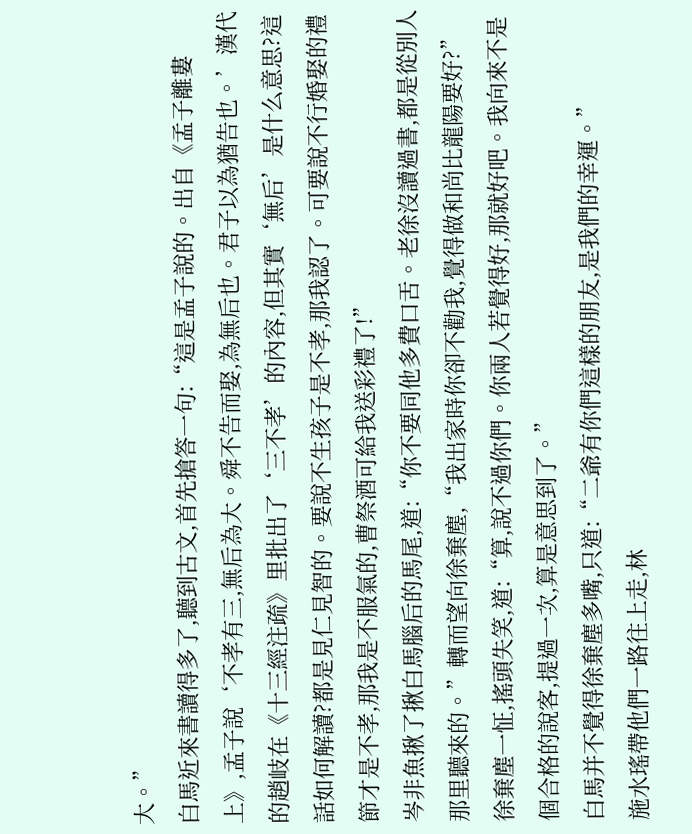大。”
白馬近來書讀得多了,聽到古文,首先搶答一句:“這是孟子說的。出自《孟子離婁上》,孟子說‘不孝有三,無后為大。舜不告而娶,為無后也。君子以為猶告也。’漢代的趙岐在《十三經注疏》里批出了‘三不孝’的內容,但其實‘無后’是什么意思?這話如何解讀?都是見仁見智的。要說不生孩子是不孝,那我認了。可要說不行婚娶的禮節才是不孝,那我是不服氣的,曹祭酒可給我送彩禮了!”
岑非魚揪了揪白馬腦后的馬尾,道:“你不要同他多費口舌。老徐沒讀過書,都是從別人那里聽來的。”轉而望向徐棄塵,“我出家時你卻不勸我,覺得做和尚比龍陽要好?”
徐棄塵一怔,搖頭失笑,道:“算,說不過你們。你兩人若覺得好,那就好吧。我向來不是個合格的說客,提過一次,算是意思到了。”
白馬并不覺得徐棄塵多嘴,只道:“二爺有你們這樣的朋友,是我們的幸運。”
施水瑤帶他們一路往上走,林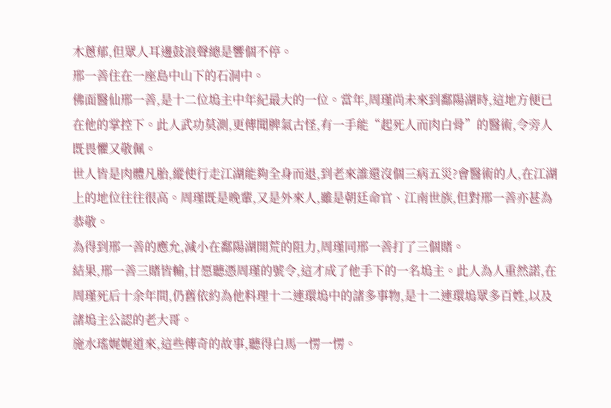木蔥郁,但眾人耳邊鼓浪聲總是響個不停。
邢一善住在一座島中山下的石洞中。
佛面醫仙邢一善,是十二位塢主中年紀最大的一位。當年,周瑾尚未來到鄱陽湖時,這地方便已在他的掌控下。此人武功莫測,更傳聞脾氣古怪,有一手能“起死人而肉白骨”的醫術,令旁人既畏懼又敬佩。
世人皆是肉體凡胎,縱使行走江湖能夠全身而退,到老來誰還沒個三病五災?會醫術的人,在江湖上的地位往往很高。周瑾既是晚輩,又是外來人,雖是朝廷命官、江南世族,但對邢一善亦甚為恭敬。
為得到邢一善的應允,減小在鄱陽湖開荒的阻力,周瑾同邢一善打了三個賭。
結果,邢一善三賭皆輸,甘愿聽憑周瑾的號令,這才成了他手下的一名塢主。此人為人重然諾,在周瑾死后十余年間,仍舊依約為他料理十二連環塢中的諸多事物,是十二連環塢眾多百姓,以及諸塢主公認的老大哥。
施水瑤娓娓道來,這些傳奇的故事,聽得白馬一愣一愣。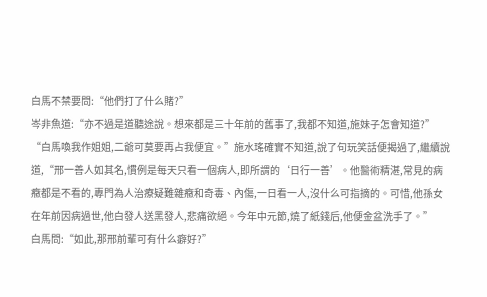白馬不禁要問:“他們打了什么賭?”
岑非魚道:“亦不過是道聽途說。想來都是三十年前的舊事了,我都不知道,施妹子怎會知道?”
“白馬喚我作姐姐,二爺可莫要再占我便宜。”施水瑤確實不知道,說了句玩笑話便揭過了,繼續說道,“邢一善人如其名,慣例是每天只看一個病人,即所謂的‘日行一善’。他醫術精湛,常見的病癥都是不看的,專門為人治療疑難雜癥和奇毒、內傷,一日看一人,沒什么可指摘的。可惜,他孫女在年前因病過世,他白發人送黑發人,悲痛欲絕。今年中元節,燒了紙錢后,他便金盆洗手了。”
白馬問:“如此,那邢前輩可有什么癖好?”